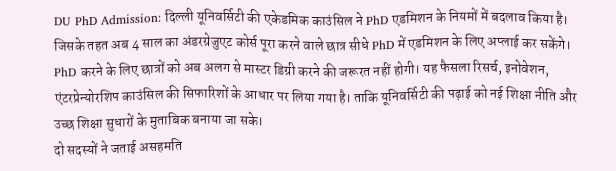DU PhD Admission: दिल्ली यूनिवर्सिटी की एकेडमिक काउंसिल ने PhD एडमिशन के नियमों में बदलाव किया है। जिसके तहत अब 4 साल का अंडरग्रेजुएट कोर्स पूरा करने वाले छात्र सीधे PhD में एडमिशन के लिए अप्लाई कर सकेंगे। PhD करने के लिए छात्रों को अब अलग से मास्टर डिग्री करने की जरूरत नहीं होगी। यह फैसला रिसर्च, इनोवेशन, एंटरप्रेन्योरशिप काउंसिल की सिफारिशों के आधार पर लिया गया है। ताकि यूनिवर्सिटी की पढ़ाई को नई शिक्षा नीति और उच्छ शिक्षा सुधारों के मुताबिक बनाया जा सके।
दो सदस्यों ने जताई असहमति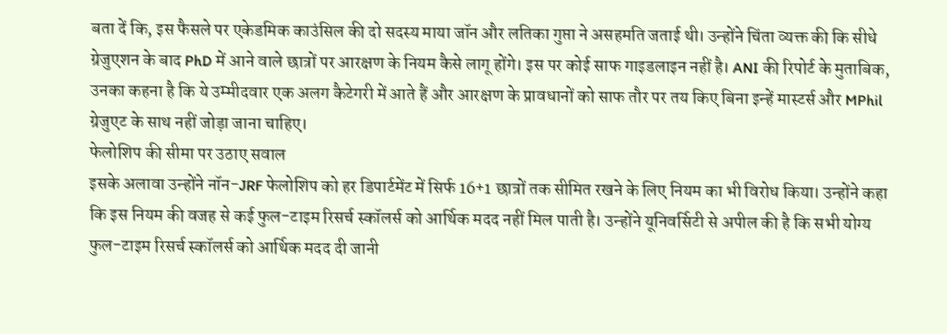बता दें कि, इस फैसले पर एकेडमिक काउंसिल की दो सदस्य माया जॉन और लतिका गुप्ता ने असहमति जताई थी। उन्होंने चिंता व्यक्त की कि सीधे ग्रेजुएशन के बाद PhD में आने वाले छात्रों पर आरक्षण के नियम कैसे लागू होंगे। इस पर कोई साफ गाइडलाइन नहीं है। ANI की रिपोर्ट के मुताबिक, उनका कहना है कि ये उम्मीदवार एक अलग कैटेगरी में आते हैं और आरक्षण के प्रावधानों को साफ तौर पर तय किए बिना इन्हें मास्टर्स और MPhil ग्रेजुएट के साथ नहीं जोड़ा जाना चाहिए।
फेलोशिप की सीमा पर उठाए सवाल
इसके अलावा उन्होंने नॉन-JRF फेलोशिप को हर डिपार्टमेंट में सिर्फ 16+1 छात्रों तक सीमित रखने के लिए नियम का भी विरोध किया। उन्होंने कहा कि इस नियम की वजह से कई फुल-टाइम रिसर्च स्कॉलर्स को आर्थिक मदद नहीं मिल पाती है। उन्होंने यूनिवर्सिटी से अपील की है कि सभी योग्य फुल-टाइम रिसर्च स्कॉलर्स को आर्थिक मदद दी जानी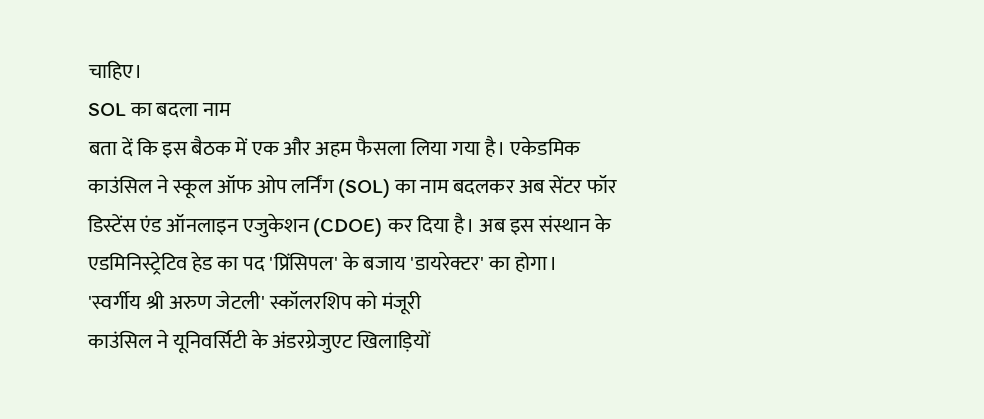चाहिए।
SOL का बदला नाम
बता दें कि इस बैठक में एक और अहम फैसला लिया गया है। एकेडमिक काउंसिल ने स्कूल ऑफ ओप लर्निंग (SOL) का नाम बदलकर अब सेंटर फॉर डिस्टेंस एंड ऑनलाइन एजुकेशन (CDOE) कर दिया है। अब इस संस्थान के एडमिनिस्ट्रेटिव हेड का पद 'प्रिंसिपल' के बजाय 'डायरेक्टर' का होगा।
'स्वर्गीय श्री अरुण जेटली' स्कॉलरशिप को मंजूरी
काउंसिल ने यूनिवर्सिटी के अंडरग्रेजुएट खिलाड़ियों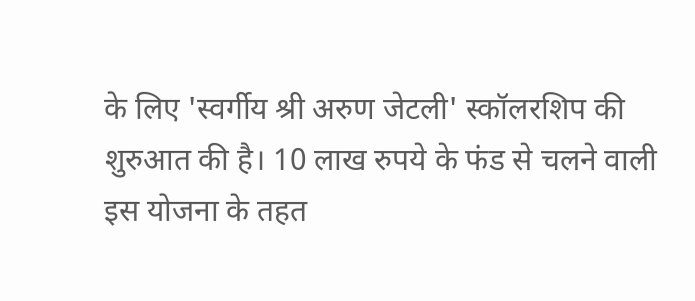के लिए 'स्वर्गीय श्री अरुण जेटली' स्कॉलरशिप की शुरुआत की है। 10 लाख रुपये के फंड से चलने वाली इस योजना के तहत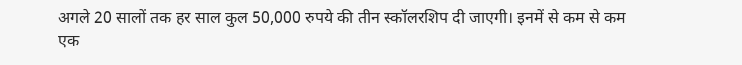अगले 20 सालों तक हर साल कुल 50,000 रुपये की तीन स्कॉलरशिप दी जाएगी। इनमें से कम से कम एक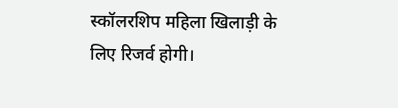स्कॉलरशिप महिला खिलाड़ी के लिए रिजर्व होगी।